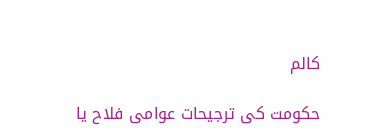کالم

حکومت کی ترجیحات عوامی فلاح یا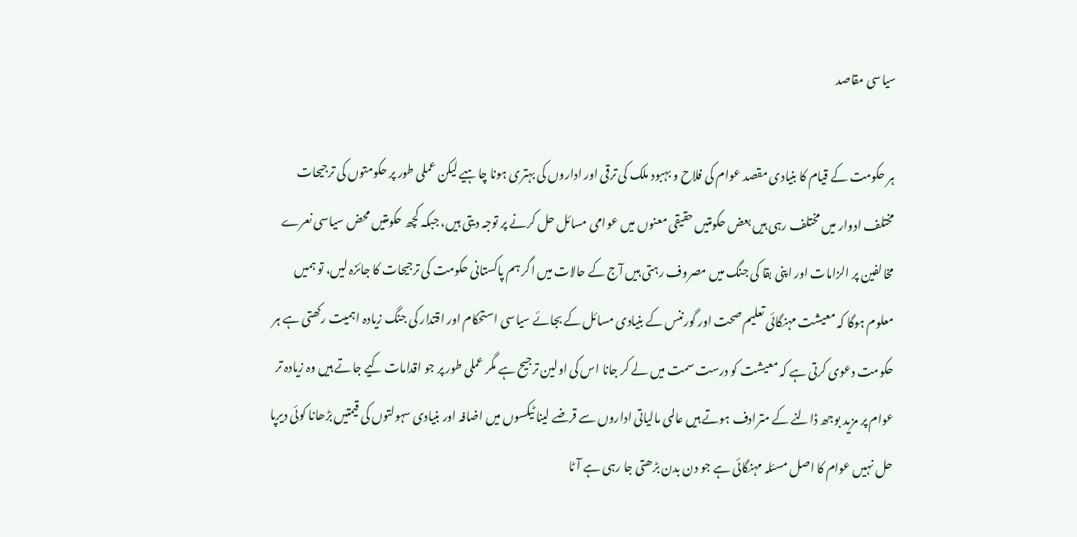سیاسی مقاصد

ہر حکومت کے قیام کا بنیادی مقصد عوام کی فلاح و بہبود ملک کی ترقی اور اداروں کی بہتری ہونا چاہیے لیکن عملی طور پر حکومتوں کی ترجیحات مختلف ادوار میں مختلف رہی ہیں بعض حکومتیں حقیقی معنوں میں عوامی مسائل حل کرنے پر توجہ دیتی ہیں، جبکہ کچھ حکومتیں محض سیاسی نعرے مخالفین پر الزامات اور اپنی بقا کی جنگ میں مصروف رہتی ہیں آج کے حالات میں اگر ہم پاکستانی حکومت کی ترجیحات کا جائزہ لیں، تو ہمیں معلوم ہوگا کہ معیشت مہنگائی تعلیم صحت اور گورننس کے بنیادی مسائل کے بجائے سیاسی استحکام اور اقتدار کی جنگ زیادہ اہمیت رکھتی ہے ہر حکومت دعوی کرتی ہے کہ معیشت کو درست سمت میں لے کر جانا اس کی اولین ترجیح ہے مگر عملی طور پر جو اقدامات کیے جاتے ہیں وہ زیادہ تر عوام پر مزید بوجھ ڈالنے کے مترادف ہوتے ہیں عالمی مالیاتی اداروں سے قرضے لینا ٹیکسوں میں اضافہ اور بنیادی سہولتوں کی قیمتیں بڑھانا کوئی دیرپا حل نہیں عوام کا اصل مسئلہ مہنگائی ہے جو دن بدن بڑھتی جا رہی ہے آٹا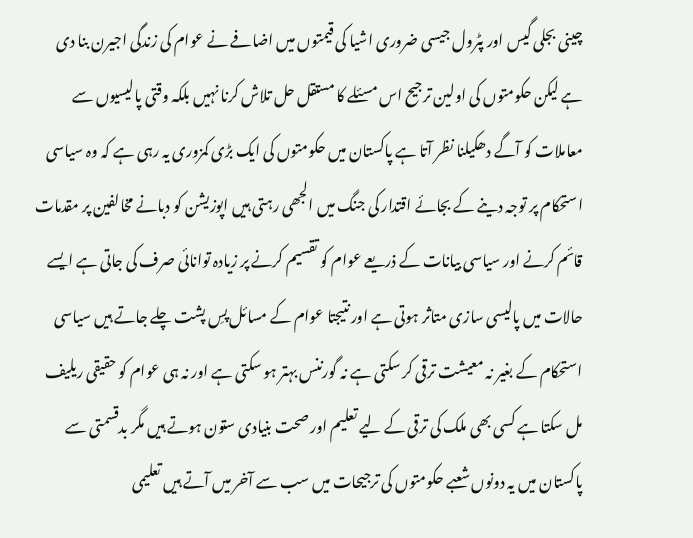چینی بجلی گیس اور پٹرول جیسی ضروری اشیا کی قیمتوں میں اضافے نے عوام کی زندگی اجیرن بنا دی ہے لیکن حکومتوں کی اولین ترجیح اس مسئلے کا مستقل حل تلاش کرنا نہیں بلکہ وقتی پالیسیوں سے معاملات کو آگے دھکیلنا نظر آتا ہے پاکستان میں حکومتوں کی ایک بڑی کمزوری یہ رہی ہے کہ وہ سیاسی استحکام پر توجہ دینے کے بجائے اقتدار کی جنگ میں الجھی رہتی ہیں اپوزیشن کو دبانے مخالفین پر مقدمات قائم کرنے اور سیاسی بیانات کے ذریعے عوام کو تقسیم کرنے پر زیادہ توانائی صرف کی جاتی ہے ایسے حالات میں پالیسی سازی متاثر ہوتی ہے اور نتیجتا عوام کے مسائل پسِ پشت چلے جاتے ہیں سیاسی استحکام کے بغیر نہ معیشت ترقی کر سکتی ہے نہ گورننس بہتر ہو سکتی ہے اور نہ ہی عوام کو حقیقی ریلیف مل سکتا ہے کسی بھی ملک کی ترقی کے لیے تعلیم اور صحت بنیادی ستون ہوتے ہیں مگر بدقسمتی سے پاکستان میں یہ دونوں شعبے حکومتوں کی ترجیحات میں سب سے آخر میں آتے ہیں تعلیمی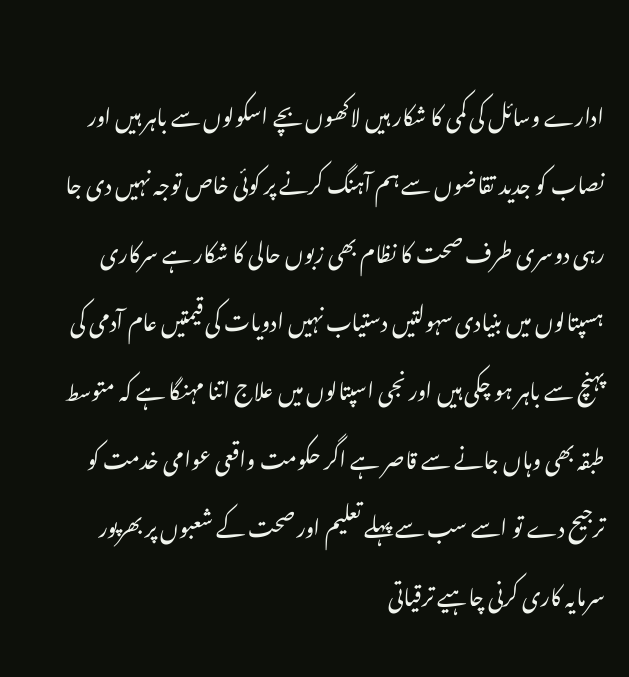ادارے وسائل کی کمی کا شکار ہیں لاکھوں بچے اسکولوں سے باہر ہیں اور نصاب کو جدید تقاضوں سے ہم آہنگ کرنے پر کوئی خاص توجہ نہیں دی جا رہی دوسری طرف صحت کا نظام بھی زبوں حالی کا شکار ہے سرکاری ہسپتالوں میں بنیادی سہولتیں دستیاب نہیں ادویات کی قیمتیں عام آدمی کی پہنچ سے باہر ہو چکی ہیں اور نجی اسپتالوں میں علاج اتنا مہنگا ہے کہ متوسط طبقہ بھی وہاں جانے سے قاصر ہے اگر حکومت واقعی عوامی خدمت کو ترجیح دے تو اسے سب سے پہلے تعلیم اور صحت کے شعبوں پر بھرپور سرمایہ کاری کرنی چاہیے ترقیاتی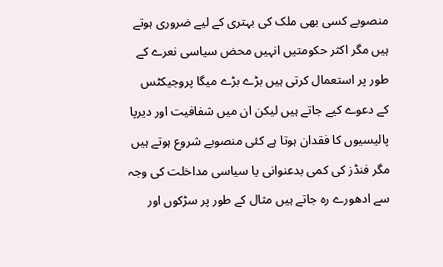منصوبے کسی بھی ملک کی بہتری کے لیے ضروری ہوتے ہیں مگر اکثر حکومتیں انہیں محض سیاسی نعرے کے طور پر استعمال کرتی ہیں بڑے بڑے میگا پروجیکٹس کے دعوے کیے جاتے ہیں لیکن ان میں شفافیت اور دیرپا پالیسیوں کا فقدان ہوتا ہے کئی منصوبے شروع ہوتے ہیں مگر فنڈز کی کمی بدعنوانی یا سیاسی مداخلت کی وجہ سے ادھورے رہ جاتے ہیں مثال کے طور پر سڑکوں اور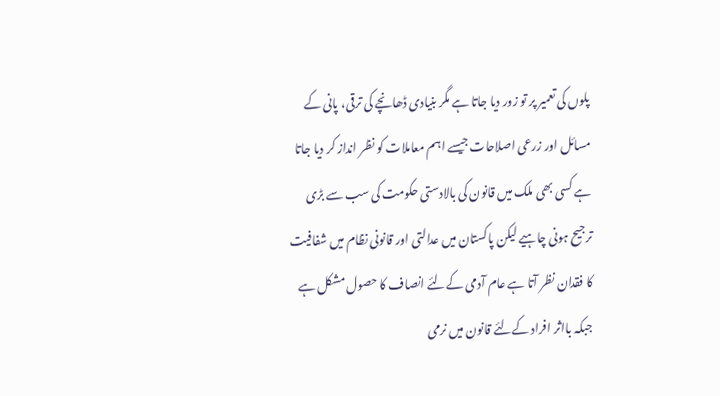پلوں کی تعمیر پر تو زور دیا جاتا ہے مگر بنیادی ڈھانچے کی ترقی، پانی کے مسائل اور زرعی اصلاحات جیسے اہم معاملات کو نظر انداز کر دیا جاتا ہے کسی بھی ملک میں قانون کی بالادستی حکومت کی سب سے بڑی ترجیح ہونی چاہیے لیکن پاکستان میں عدالتی اور قانونی نظام میں شفافیت کا فقدان نظر آتا ہے عام آدمی کےلئے انصاف کا حصول مشکل ہے جبکہ بااثر افراد کےلئے قانون میں نرمی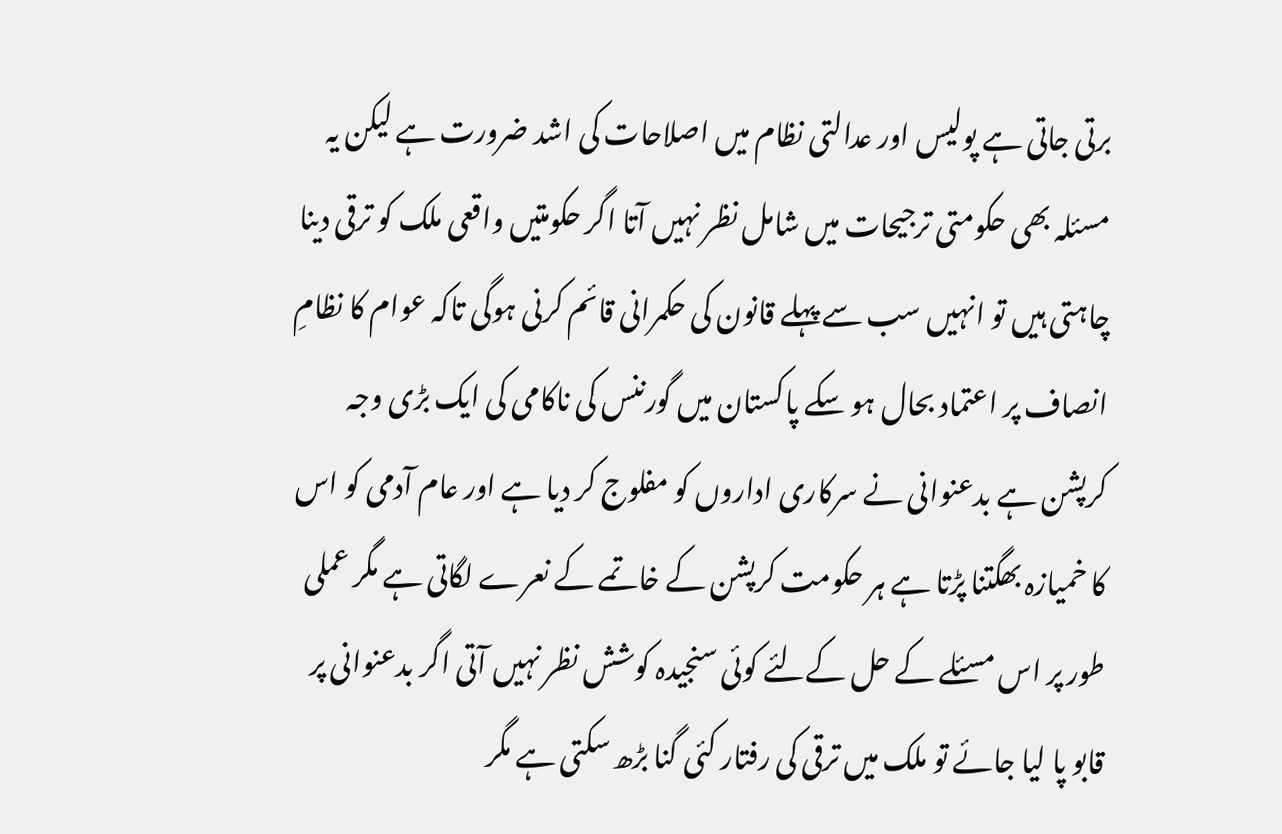برتی جاتی ہے پولیس اور عدالتی نظام میں اصلاحات کی اشد ضرورت ہے لیکن یہ مسئلہ بھی حکومتی ترجیحات میں شامل نظر نہیں آتا اگر حکومتیں واقعی ملک کو ترقی دینا چاہتی ہیں تو انہیں سب سے پہلے قانون کی حکمرانی قائم کرنی ہوگی تاکہ عوام کا نظامِ انصاف پر اعتماد بحال ہو سکے پاکستان میں گورننس کی ناکامی کی ایک بڑی وجہ کرپشن ہے بدعنوانی نے سرکاری اداروں کو مفلوج کر دیا ہے اور عام آدمی کو اس کا خمیازہ بھگتنا پڑتا ہے ہر حکومت کرپشن کے خاتمے کے نعرے لگاتی ہے مگر عملی طور پر اس مسئلے کے حل کےلئے کوئی سنجیدہ کوشش نظر نہیں آتی اگر بدعنوانی پر قابو پا لیا جائے تو ملک میں ترقی کی رفتار کئی گنا بڑھ سکتی ہے مگر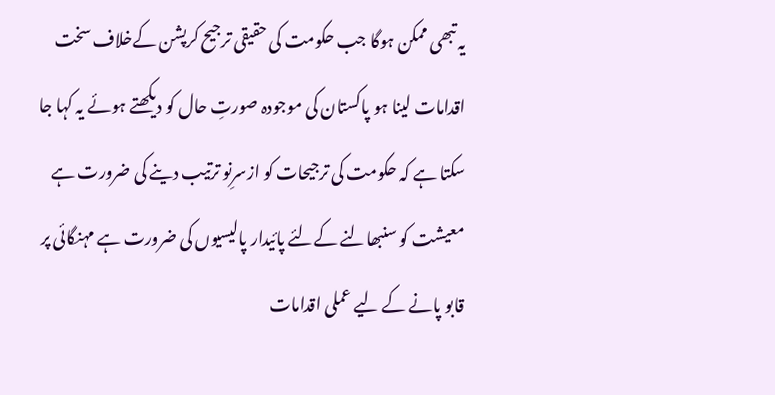یہ تبھی ممکن ہوگا جب حکومت کی حقیقی ترجیح کرپشن کےخلاف سخت اقدامات لینا ہو پاکستان کی موجودہ صورتِ حال کو دیکھتے ہوئے یہ کہا جا سکتا ہے کہ حکومت کی ترجیحات کو ازسرِنو ترتیب دینے کی ضرورت ہے معیشت کو سنبھالنے کےلئے پائیدار پالیسیوں کی ضرورت ہے مہنگائی پر قابو پانے کے لیے عملی اقدامات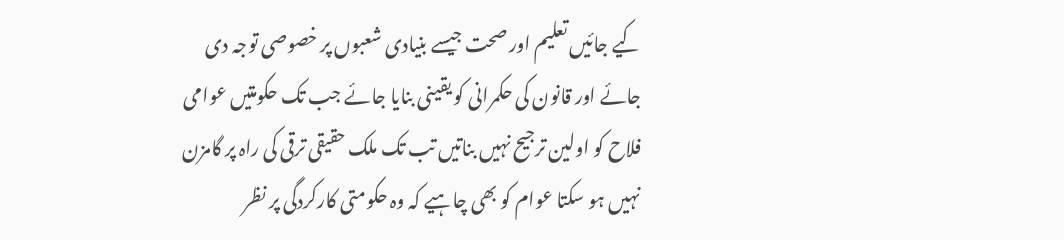کیے جائیں تعلیم اور صحت جیسے بنیادی شعبوں پر خصوصی توجہ دی جائے اور قانون کی حکمرانی کو یقینی بنایا جائے جب تک حکومتیں عوامی فلاح کو اولین ترجیح نہیں بناتیں تب تک ملک حقیقی ترقی کی راہ پر گامزن نہیں ہو سکتا عوام کو بھی چاہیے کہ وہ حکومتی کارکردگی پر نظر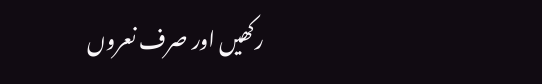رکھیں اور صرف نعروں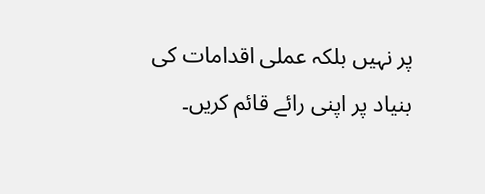پر نہیں بلکہ عملی اقدامات کی بنیاد پر اپنی رائے قائم کریں۔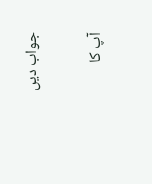جواب دیں

آپ کا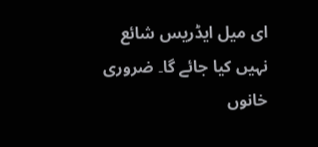ای میل ایڈریس شائع نہیں کیا جائے گا۔ ضروری خانوں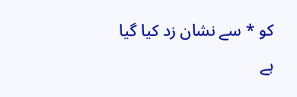کو * سے نشان زد کیا گیا ہے